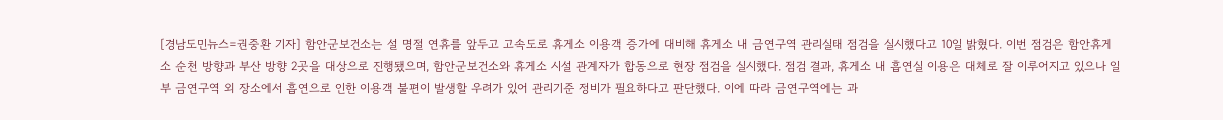[경남도민뉴스=권중환 기자] 함안군보건소는 설 명절 연휴를 앞두고 고속도로 휴게소 이용객 증가에 대비해 휴게소 내 금연구역 관리실태 점검을 실시했다고 10일 밝혔다. 이번 점검은 함안휴게소 순천 방향과 부산 방향 2곳을 대상으로 진행됐으며, 함안군보건소와 휴게소 시설 관계자가 합동으로 현장 점검을 실시했다. 점검 결과, 휴게소 내 흡연실 이용은 대체로 잘 이루어지고 있으나 일부 금연구역 외 장소에서 흡연으로 인한 이용객 불편이 발생할 우려가 있어 관리기준 정비가 필요하다고 판단했다. 이에 따라 금연구역에는 과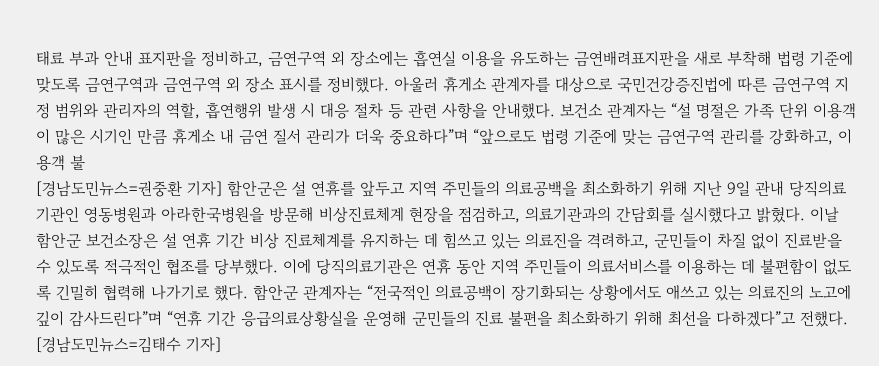태료 부과 안내 표지판을 정비하고, 금연구역 외 장소에는 흡연실 이용을 유도하는 금연배려표지판을 새로 부착해 법령 기준에 맞도록 금연구역과 금연구역 외 장소 표시를 정비했다. 아울러 휴게소 관계자를 대상으로 국민건강증진법에 따른 금연구역 지정 범위와 관리자의 역할, 흡연행위 발생 시 대응 절차 등 관련 사항을 안내했다. 보건소 관계자는 “설 명절은 가족 단위 이용객이 많은 시기인 만큼 휴게소 내 금연 질서 관리가 더욱 중요하다”며 “앞으로도 법령 기준에 맞는 금연구역 관리를 강화하고, 이용객 불
[경남도민뉴스=권중환 기자] 함안군은 설 연휴를 앞두고 지역 주민들의 의료공백을 최소화하기 위해 지난 9일 관내 당직의료기관인 영동병원과 아라한국병원을 방문해 비상진료체계 현장을 점검하고, 의료기관과의 간담회를 실시했다고 밝혔다. 이날 함안군 보건소장은 설 연휴 기간 비상 진료체계를 유지하는 데 힘쓰고 있는 의료진을 격려하고, 군민들이 차질 없이 진료받을 수 있도록 적극적인 협조를 당부했다. 이에 당직의료기관은 연휴 동안 지역 주민들이 의료서비스를 이용하는 데 불편함이 없도록 긴밀히 협력해 나가기로 했다. 함안군 관계자는 “전국적인 의료공백이 장기화되는 상황에서도 애쓰고 있는 의료진의 노고에 깊이 감사드린다”며 “연휴 기간 응급의료상황실을 운영해 군민들의 진료 불편을 최소화하기 위해 최선을 다하겠다”고 전했다.
[경남도민뉴스=김태수 기자]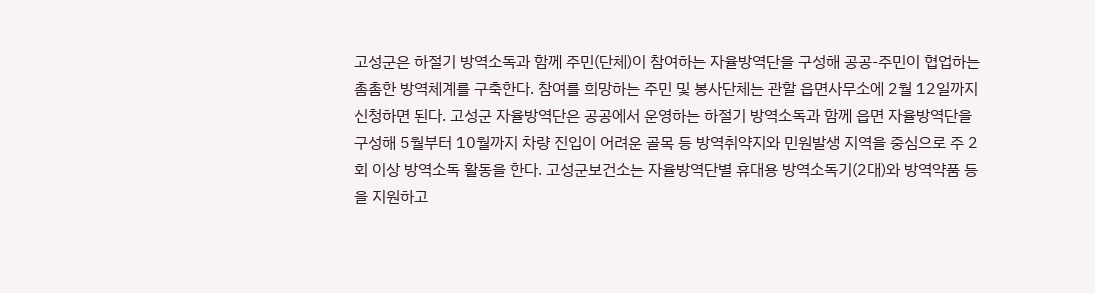고성군은 하절기 방역소독과 함께 주민(단체)이 참여하는 자율방역단을 구성해 공공-주민이 협업하는 촘촘한 방역체계를 구축한다. 참여를 희망하는 주민 및 봉사단체는 관할 읍면사무소에 2월 12일까지 신청하면 된다. 고성군 자율방역단은 공공에서 운영하는 하절기 방역소독과 함께 읍면 자율방역단을 구성해 5월부터 10월까지 차량 진입이 어려운 골목 등 방역취약지와 민원발생 지역을 중심으로 주 2회 이상 방역소독 활동을 한다. 고성군보건소는 자율방역단별 휴대용 방역소독기(2대)와 방역약품 등을 지원하고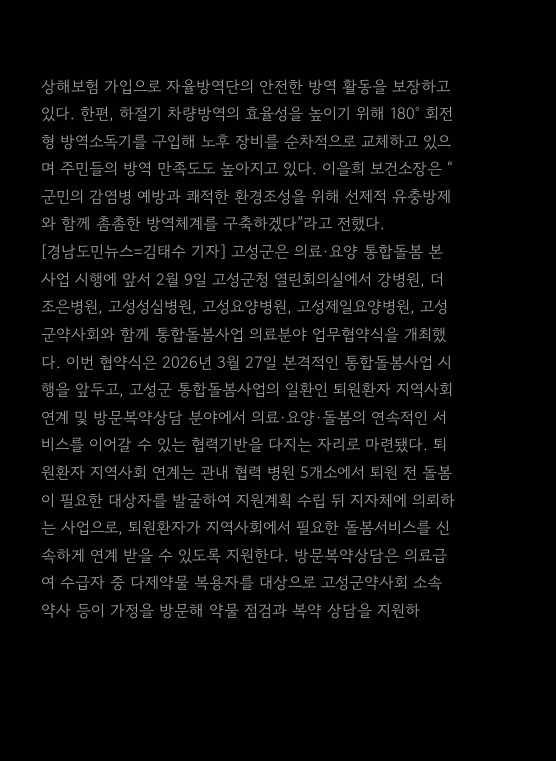상해보험 가입으로 자율방역단의 안전한 방역 활동을 보장하고 있다. 한편, 하절기 차량방역의 효율성을 높이기 위해 180° 회전형 방역소독기를 구입해 노후 장비를 순차적으로 교체하고 있으며 주민들의 방역 만족도도 높아지고 있다. 이을희 보건소장은 “ 군민의 감염병 예방과 쾌적한 환경조성을 위해 선제적 유충방제와 함께 촘촘한 방역체계를 구축하겠다”라고 전했다.
[경남도민뉴스=김태수 기자] 고성군은 의료·요양 통합돌봄 본사업 시행에 앞서 2월 9일 고성군청 열린회의실에서 강병원, 더조은병원, 고성성심병원, 고성요양병원, 고성제일요양병원, 고성군약사회와 함께 통합돌봄사업 의료분야 업무협약식을 개최했다. 이번 협약식은 2026년 3월 27일 본격적인 통합돌봄사업 시행을 앞두고, 고성군 통합돌봄사업의 일환인 퇴원환자 지역사회 연계 및 방문복약상담 분야에서 의료·요양·돌봄의 연속적인 서비스를 이어갈 수 있는 협력기반을 다지는 자리로 마련됐다. 퇴원환자 지역사회 연계는 관내 협력 병원 5개소에서 퇴원 전 돌봄이 필요한 대상자를 발굴하여 지원계획 수립 뒤 지자체에 의뢰하는 사업으로, 퇴원환자가 지역사회에서 필요한 돌봄서비스를 신속하게 연계 받을 수 있도록 지원한다. 방문복약상담은 의료급여 수급자 중 다제약물 복용자를 대상으로 고성군약사회 소속 약사 등이 가정을 방문해 약물 점검과 복약 상담을 지원하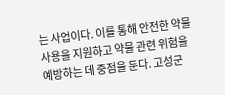는 사업이다. 이를 통해 안전한 약물 사용을 지원하고 약물 관련 위험을 예방하는 데 중점을 둔다. 고성군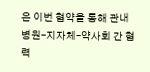은 이번 협약을 통해 관내 병원–지자체–약사회 간 협력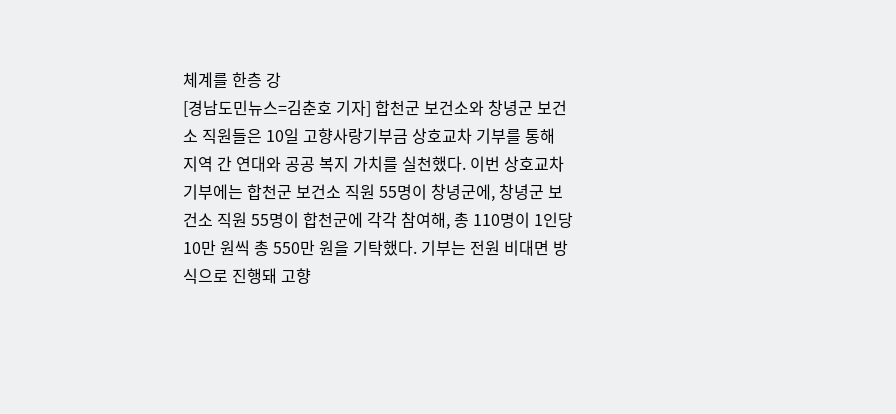체계를 한층 강
[경남도민뉴스=김춘호 기자] 합천군 보건소와 창녕군 보건소 직원들은 10일 고향사랑기부금 상호교차 기부를 통해 지역 간 연대와 공공 복지 가치를 실천했다. 이번 상호교차 기부에는 합천군 보건소 직원 55명이 창녕군에, 창녕군 보건소 직원 55명이 합천군에 각각 참여해, 총 110명이 1인당 10만 원씩 총 550만 원을 기탁했다. 기부는 전원 비대면 방식으로 진행돼 고향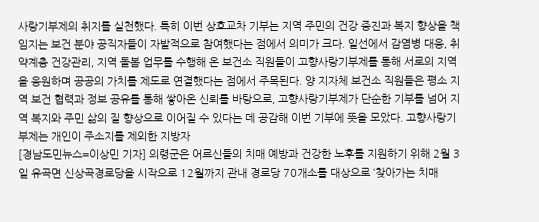사랑기부제의 취지를 실천했다. 특히 이번 상호교차 기부는 지역 주민의 건강 증진과 복지 향상을 책임지는 보건 분야 공직자들이 자발적으로 참여했다는 점에서 의미가 크다. 일선에서 감염병 대응, 취약계층 건강관리, 지역 돌봄 업무를 수행해 온 보건소 직원들이 고향사랑기부제를 통해 서로의 지역을 응원하며 공공의 가치를 제도로 연결했다는 점에서 주목된다. 양 지자체 보건소 직원들은 평소 지역 보건 협력과 정보 공유를 통해 쌓아온 신뢰를 바탕으로, 고향사랑기부제가 단순한 기부를 넘어 지역 복지와 주민 삶의 질 향상으로 이어질 수 있다는 데 공감해 이번 기부에 뜻을 모았다. 고향사랑기부제는 개인이 주소지를 제외한 지방자
[경남도민뉴스=이상민 기자] 의령군은 어르신들의 치매 예방과 건강한 노후를 지원하기 위해 2월 3일 유곡면 신상곡경로당을 시작으로 12월까지 관내 경로당 70개소를 대상으로 ‘찾아가는 치매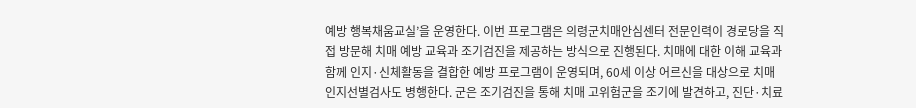예방 행복채움교실’을 운영한다. 이번 프로그램은 의령군치매안심센터 전문인력이 경로당을 직접 방문해 치매 예방 교육과 조기검진을 제공하는 방식으로 진행된다. 치매에 대한 이해 교육과 함께 인지·신체활동을 결합한 예방 프로그램이 운영되며, 60세 이상 어르신을 대상으로 치매 인지선별검사도 병행한다. 군은 조기검진을 통해 치매 고위험군을 조기에 발견하고, 진단·치료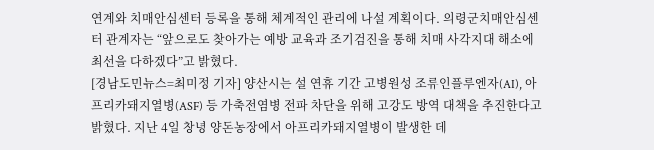연계와 치매안심센터 등록을 통해 체계적인 관리에 나설 계획이다. 의령군치매안심센터 관계자는 “앞으로도 찾아가는 예방 교육과 조기검진을 통해 치매 사각지대 해소에 최선을 다하겠다”고 밝혔다.
[경남도민뉴스=최미정 기자] 양산시는 설 연휴 기간 고병원성 조류인플루엔자(AI), 아프리카돼지열병(ASF) 등 가축전염병 전파 차단을 위해 고강도 방역 대책을 추진한다고 밝혔다. 지난 4일 창녕 양돈농장에서 아프리카돼지열병이 발생한 데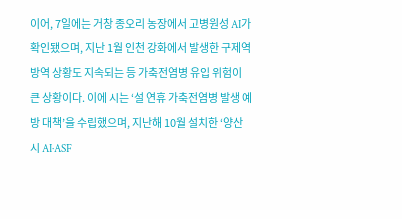이어, 7일에는 거창 종오리 농장에서 고병원성 AI가 확인됐으며, 지난 1월 인천 강화에서 발생한 구제역 방역 상황도 지속되는 등 가축전염병 유입 위험이 큰 상황이다. 이에 시는 ‘설 연휴 가축전염병 발생 예방 대책’을 수립했으며, 지난해 10월 설치한 ‘양산시 AI·ASF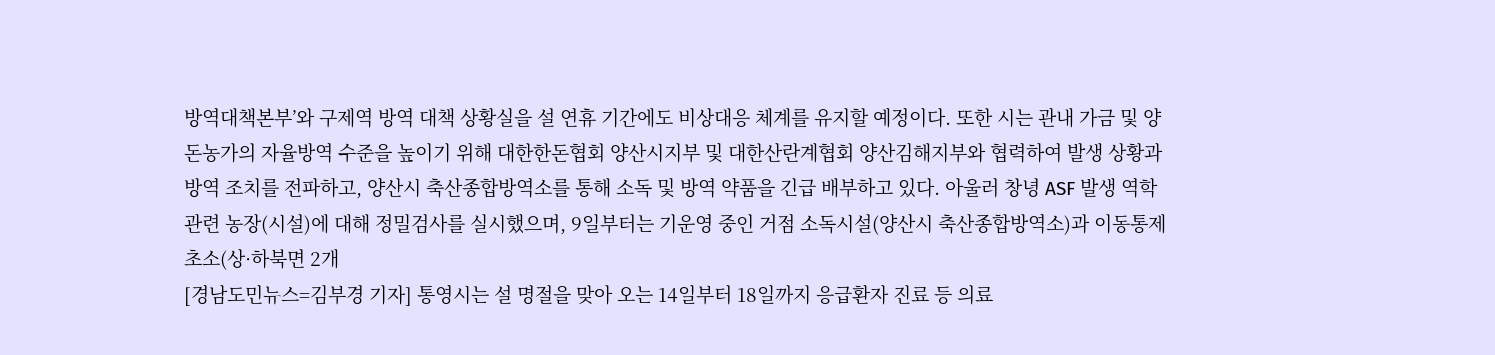방역대책본부’와 구제역 방역 대책 상황실을 설 연휴 기간에도 비상대응 체계를 유지할 예정이다. 또한 시는 관내 가금 및 양돈농가의 자율방역 수준을 높이기 위해 대한한돈협회 양산시지부 및 대한산란계협회 양산김해지부와 협력하여 발생 상황과 방역 조치를 전파하고, 양산시 축산종합방역소를 통해 소독 및 방역 약품을 긴급 배부하고 있다. 아울러 창녕 ASF 발생 역학 관련 농장(시설)에 대해 정밀검사를 실시했으며, 9일부터는 기운영 중인 거점 소독시설(양산시 축산종합방역소)과 이동통제초소(상·하북면 2개
[경남도민뉴스=김부경 기자] 통영시는 설 명절을 맞아 오는 14일부터 18일까지 응급환자 진료 등 의료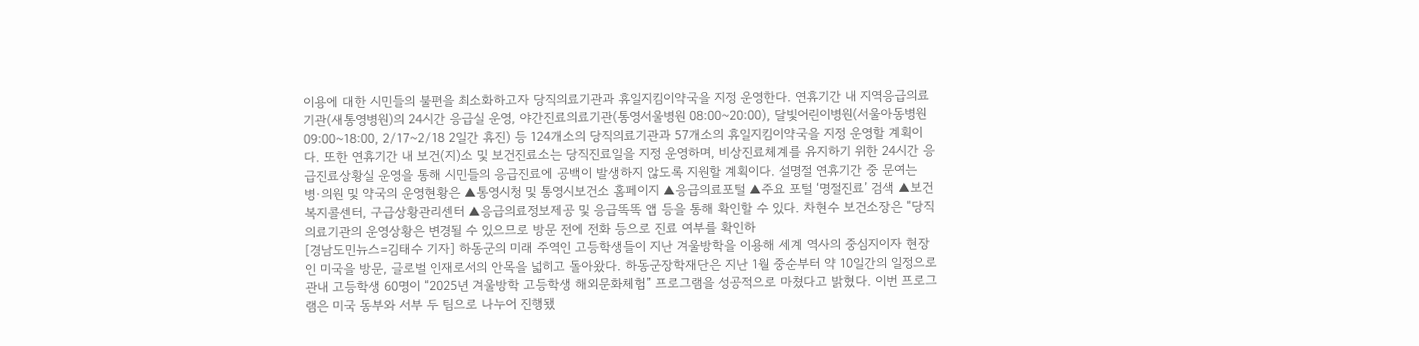이용에 대한 시민들의 불편을 최소화하고자 당직의료기관과 휴일지킴이약국을 지정 운영한다. 연휴기간 내 지역응급의료기관(새통영병원)의 24시간 응급실 운영, 야간진료의료기관(통영서울병원 08:00~20:00), 달빛어린이병원(서울아동병원 09:00~18:00, 2/17~2/18 2일간 휴진) 등 124개소의 당직의료기관과 57개소의 휴일지킴이약국을 지정 운영할 계획이다. 또한 연휴기간 내 보건(지)소 및 보건진료소는 당직진료일을 지정 운영하며, 비상진료체계를 유지하기 위한 24시간 응급진료상황실 운영을 통해 시민들의 응급진료에 공백이 발생하지 않도록 지원할 계획이다. 설명절 연휴기간 중 문여는 병·의원 및 약국의 운영현황은 ▲통영시청 및 통영시보건소 홈페이지 ▲응급의료포털 ▲주요 포털 ‘명절진료’ 검색 ▲보건복지콜센터, 구급상황관리센터 ▲응급의료정보제공 및 응급똑똑 앱 등을 통해 확인할 수 있다. 차현수 보건소장은 “당직의료기관의 운영상황은 변경될 수 있으므로 방문 전에 전화 등으로 진료 여부를 확인하
[경남도민뉴스=김태수 기자] 하동군의 미래 주역인 고등학생들이 지난 겨울방학을 이용해 세계 역사의 중심지이자 현장인 미국을 방문, 글로벌 인재로서의 안목을 넓히고 돌아왔다. 하동군장학재단은 지난 1월 중순부터 약 10일간의 일정으로 관내 고등학생 60명이 “2025년 겨울방학 고등학생 해외문화체험” 프로그램을 성공적으로 마쳤다고 밝혔다. 이번 프로그램은 미국 동부와 서부 두 팀으로 나누어 진행됐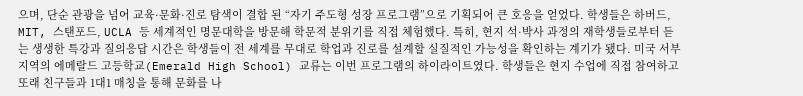으며, 단순 관광을 넘어 교육·문화·진로 탐색이 결합 된 “자기 주도형 성장 프로그램”으로 기획되어 큰 호응을 얻었다. 학생들은 하버드, MIT, 스탠포드, UCLA 등 세계적인 명문대학을 방문해 학문적 분위기를 직접 체험했다. 특히, 현지 석·박사 과정의 재학생들로부터 듣는 생생한 특강과 질의응답 시간은 학생들이 전 세계를 무대로 학업과 진로를 설계할 실질적인 가능성을 확인하는 계기가 됐다. 미국 서부 지역의 에메랄드 고등학교(Emerald High School) 교류는 이번 프로그램의 하이라이트였다. 학생들은 현지 수업에 직접 참여하고 또래 친구들과 1대1 매칭을 통해 문화를 나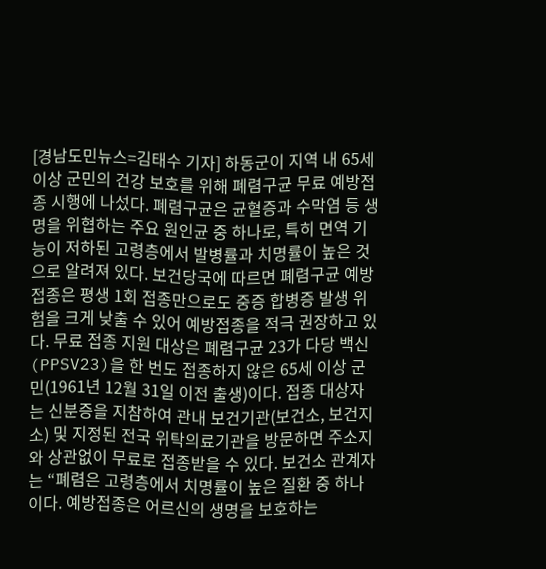[경남도민뉴스=김태수 기자] 하동군이 지역 내 65세 이상 군민의 건강 보호를 위해 폐렴구균 무료 예방접종 시행에 나섰다. 폐렴구균은 균혈증과 수막염 등 생명을 위협하는 주요 원인균 중 하나로, 특히 면역 기능이 저하된 고령층에서 발병률과 치명률이 높은 것으로 알려져 있다. 보건당국에 따르면 폐렴구균 예방접종은 평생 1회 접종만으로도 중증 합병증 발생 위험을 크게 낮출 수 있어 예방접종을 적극 권장하고 있다. 무료 접종 지원 대상은 폐렴구균 23가 다당 백신(PPSV23)을 한 번도 접종하지 않은 65세 이상 군민(1961년 12월 31일 이전 출생)이다. 접종 대상자는 신분증을 지참하여 관내 보건기관(보건소, 보건지소) 및 지정된 전국 위탁의료기관을 방문하면 주소지와 상관없이 무료로 접종받을 수 있다. 보건소 관계자는 “폐렴은 고령층에서 치명률이 높은 질환 중 하나이다. 예방접종은 어르신의 생명을 보호하는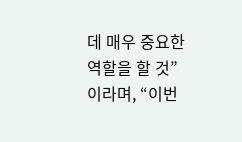데 매우 중요한 역할을 할 것”이라며, “이번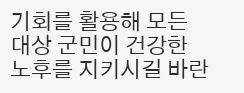기회를 활용해 모든 대상 군민이 건강한 노후를 지키시길 바란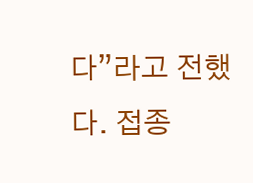다”라고 전했다. 접종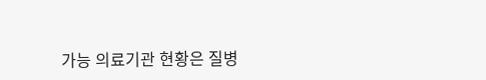가능 의료기관 현황은 질병